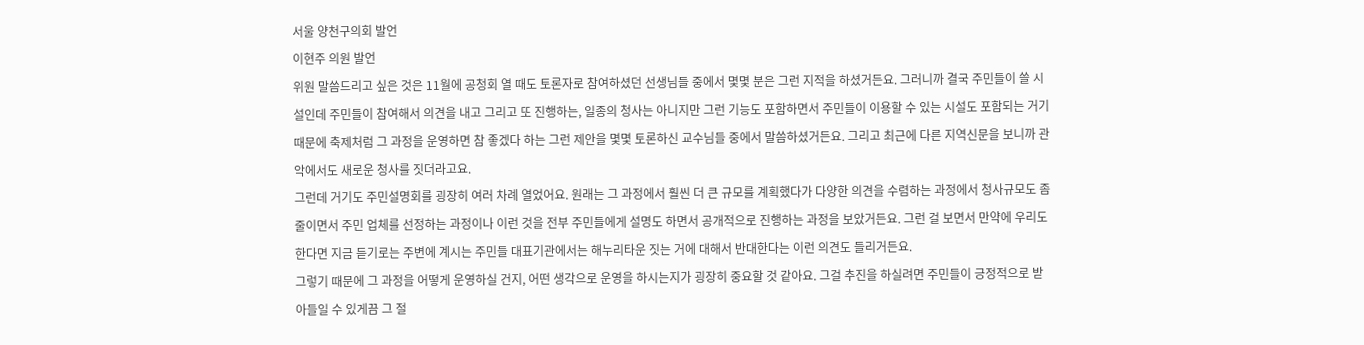서울 양천구의회 발언
이현주 의원 발언
위원 말씀드리고 싶은 것은 11월에 공청회 열 때도 토론자로 참여하셨던 선생님들 중에서 몇몇 분은 그런 지적을 하셨거든요. 그러니까 결국 주민들이 쓸 시설인데 주민들이 참여해서 의견을 내고 그리고 또 진행하는, 일종의 청사는 아니지만 그런 기능도 포함하면서 주민들이 이용할 수 있는 시설도 포함되는 거기 때문에 축제처럼 그 과정을 운영하면 참 좋겠다 하는 그런 제안을 몇몇 토론하신 교수님들 중에서 말씀하셨거든요. 그리고 최근에 다른 지역신문을 보니까 관악에서도 새로운 청사를 짓더라고요.
그런데 거기도 주민설명회를 굉장히 여러 차례 열었어요. 원래는 그 과정에서 훨씬 더 큰 규모를 계획했다가 다양한 의견을 수렴하는 과정에서 청사규모도 좀 줄이면서 주민 업체를 선정하는 과정이나 이런 것을 전부 주민들에게 설명도 하면서 공개적으로 진행하는 과정을 보았거든요. 그런 걸 보면서 만약에 우리도 한다면 지금 듣기로는 주변에 계시는 주민들 대표기관에서는 해누리타운 짓는 거에 대해서 반대한다는 이런 의견도 들리거든요.
그렇기 때문에 그 과정을 어떻게 운영하실 건지, 어떤 생각으로 운영을 하시는지가 굉장히 중요할 것 같아요. 그걸 추진을 하실려면 주민들이 긍정적으로 받아들일 수 있게끔 그 절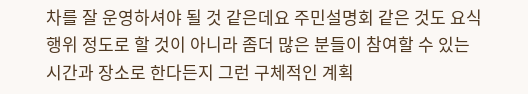차를 잘 운영하셔야 될 것 같은데요 주민설명회 같은 것도 요식행위 정도로 할 것이 아니라 좀더 많은 분들이 참여할 수 있는 시간과 장소로 한다든지 그런 구체적인 계획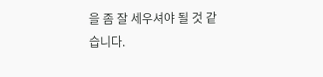을 좀 잘 세우셔야 될 것 같습니다.